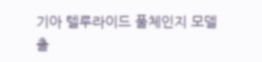기아 텔루라이드 풀체인지 모델 출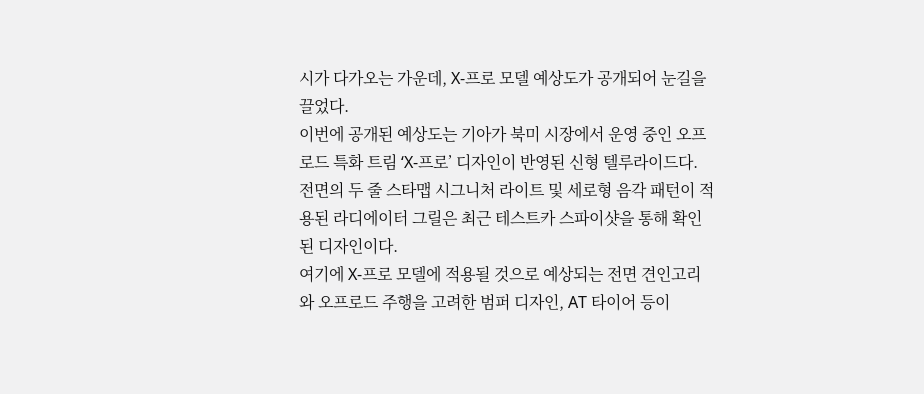시가 다가오는 가운데, X-프로 모델 예상도가 공개되어 눈길을 끌었다.
이번에 공개된 예상도는 기아가 북미 시장에서 운영 중인 오프로드 특화 트림 ‘X-프로’ 디자인이 반영된 신형 텔루라이드다. 전면의 두 줄 스타맵 시그니처 라이트 및 세로형 음각 패턴이 적용된 라디에이터 그릴은 최근 테스트카 스파이샷을 통해 확인된 디자인이다.
여기에 X-프로 모델에 적용될 것으로 예상되는 전면 견인고리와 오프로드 주행을 고려한 범퍼 디자인, AT 타이어 등이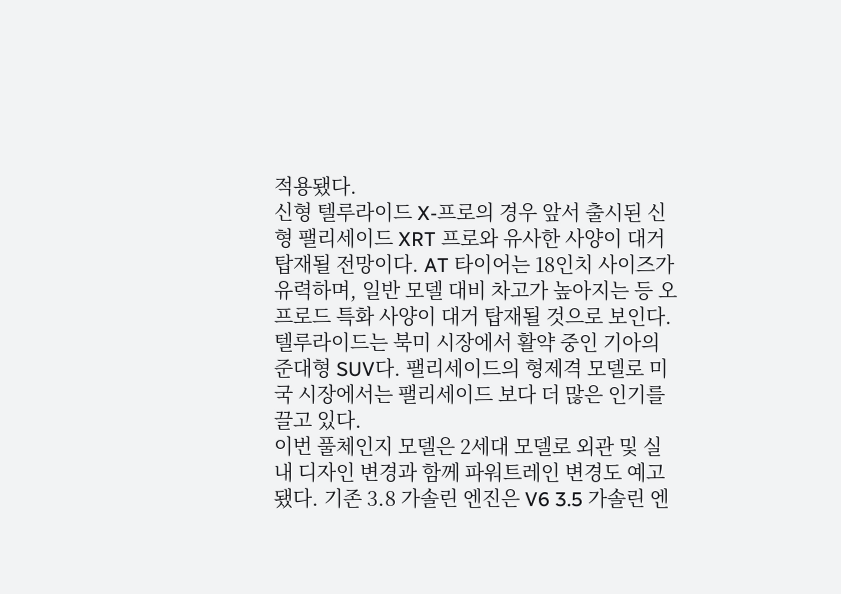적용됐다.
신형 텔루라이드 X-프로의 경우 앞서 출시된 신형 팰리세이드 XRT 프로와 유사한 사양이 대거 탑재될 전망이다. AT 타이어는 18인치 사이즈가 유력하며, 일반 모델 대비 차고가 높아지는 등 오프로드 특화 사양이 대거 탑재될 것으로 보인다.
텔루라이드는 북미 시장에서 활약 중인 기아의 준대형 SUV다. 팰리세이드의 형제격 모델로 미국 시장에서는 팰리세이드 보다 더 많은 인기를 끌고 있다.
이번 풀체인지 모델은 2세대 모델로 외관 및 실내 디자인 변경과 함께 파워트레인 변경도 예고됐다. 기존 3.8 가솔린 엔진은 V6 3.5 가솔린 엔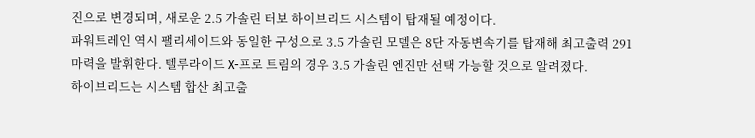진으로 변경되며, 새로운 2.5 가솔린 터보 하이브리드 시스템이 탑재될 예정이다.
파워트레인 역시 팰리세이드와 동일한 구성으로 3.5 가솔린 모델은 8단 자동변속기를 탑재해 최고출력 291마력을 발휘한다. 텔루라이드 X-프로 트림의 경우 3.5 가솔린 엔진만 선택 가능할 것으로 알려졌다.
하이브리드는 시스템 합산 최고출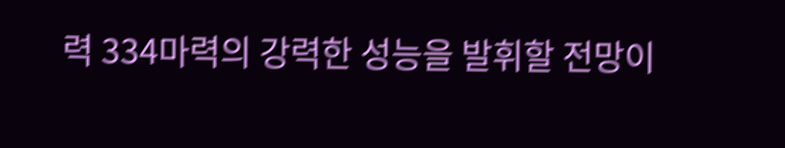력 334마력의 강력한 성능을 발휘할 전망이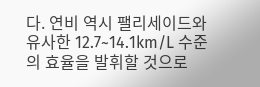다. 연비 역시 팰리세이드와 유사한 12.7~14.1km/L 수준의 효율을 발휘할 것으로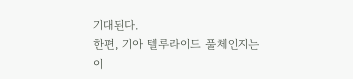기대된다.
한편, 기아 텔루라이드 풀체인지는 이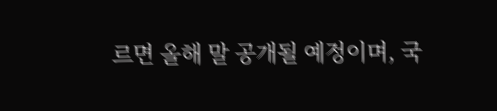르면 올해 말 공개될 예정이며, 국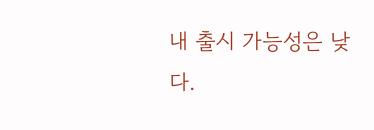내 출시 가능성은 낮다.